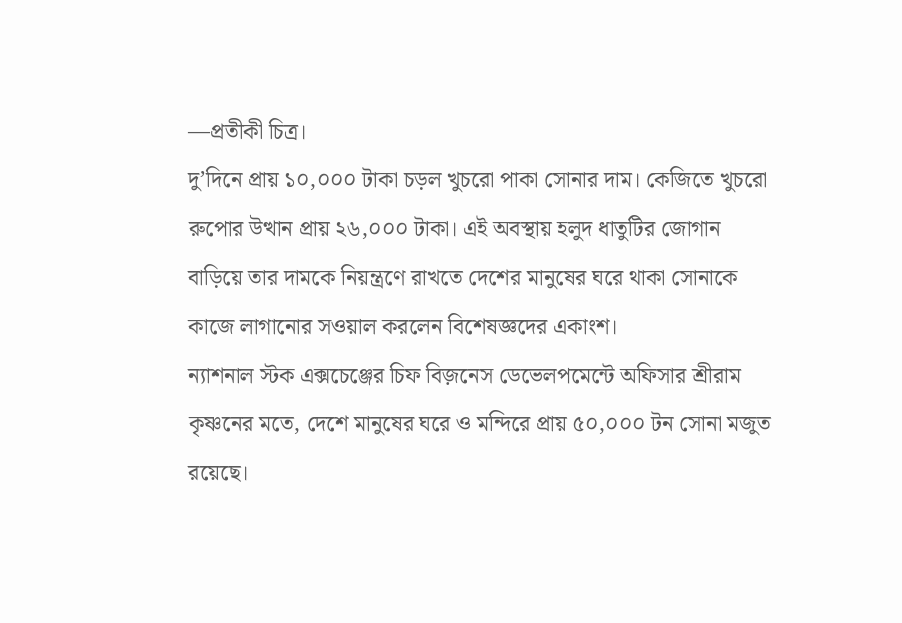—প্রতীকী চিত্র।
দু’দিনে প্রায় ১০,০০০ টাকা চড়ল খুচরো পাকা সোনার দাম। কেজিতে খুচরো রুপোর উত্থান প্রায় ২৬,০০০ টাকা। এই অবস্থায় হলুদ ধাতুটির জোগান বাড়িয়ে তার দামকে নিয়ন্ত্রণে রাখতে দেশের মানুষের ঘরে থাকা সোনাকে কাজে লাগানোর সওয়াল করলেন বিশেষজ্ঞদের একাংশ।
ন্যাশনাল স্টক এক্সচেঞ্জের চিফ বিজ়নেস ডেভেলপমেন্টে অফিসার শ্রীরাম কৃষ্ণনের মতে, দেশে মানুষের ঘরে ও মন্দিরে প্রায় ৫০,০০০ টন সোনা মজুত রয়েছে।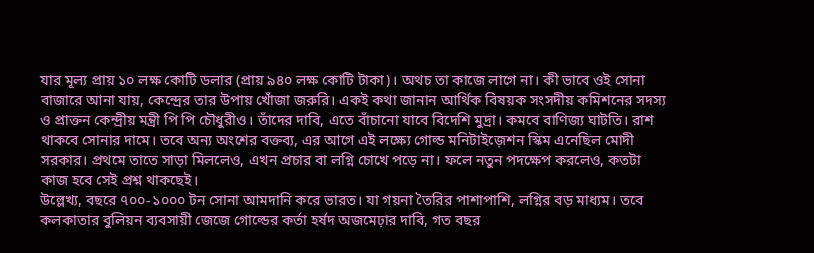যার মূল্য প্রায় ১০ লক্ষ কোটি ডলার (প্রায় ৯৪০ লক্ষ কোটি টাকা)। অথচ তা কাজে লাগে না। কী ভাবে ওই সোনা বাজারে আনা যায়, কেন্দ্রের তার উপায় খোঁজা জরুরি। একই কথা জানান আর্থিক বিষয়ক সংসদীয় কমিশনের সদস্য ও প্রাক্তন কেন্দ্রীয় মন্ত্রী পি পি চৌধুরীও। তাঁদের দাবি, এতে বাঁচানো যাবে বিদেশি মুদ্রা। কমবে বাণিজ্য ঘাটতি। রাশ থাকবে সোনার দামে। তবে অন্য অংশের বক্তব্য, এর আগে এই লক্ষ্যে গোল্ড মনিটাইজ়েশন স্কিম এনেছিল মোদী সরকার। প্রথমে তাতে সাড়া মিললেও, এখন প্রচার বা লগ্নি চোখে পড়ে না। ফলে নতুন পদক্ষেপ করলেও, কতটা কাজ হবে সেই প্রশ্ন থাকছেই।
উল্লেখ্য, বছরে ৭০০-১০০০ টন সোনা আমদানি করে ভারত। যা গয়না তৈরির পাশাপাশি, লগ্নির বড় মাধ্যম। তবে কলকাতার বুলিয়ন ব্যবসায়ী জেজে গোল্ডের কর্তা হর্ষদ অজমেঢ়ার দাবি, গত বছর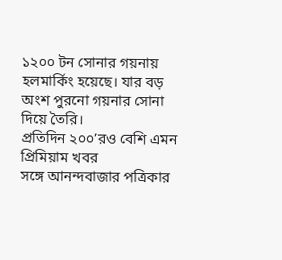১২০০ টন সোনার গয়নায় হলমার্কিং হয়েছে। যার বড় অংশ পুরনো গয়নার সোনা দিয়ে তৈরি।
প্রতিদিন ২০০’রও বেশি এমন প্রিমিয়াম খবর
সঙ্গে আনন্দবাজার পত্রিকার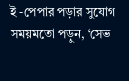ই -পেপার পড়ার সুযোগ
সময়মতো পড়ুন, ‘সেভ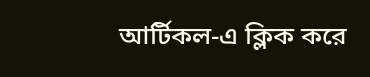আর্টিকল-এ ক্লিক করে